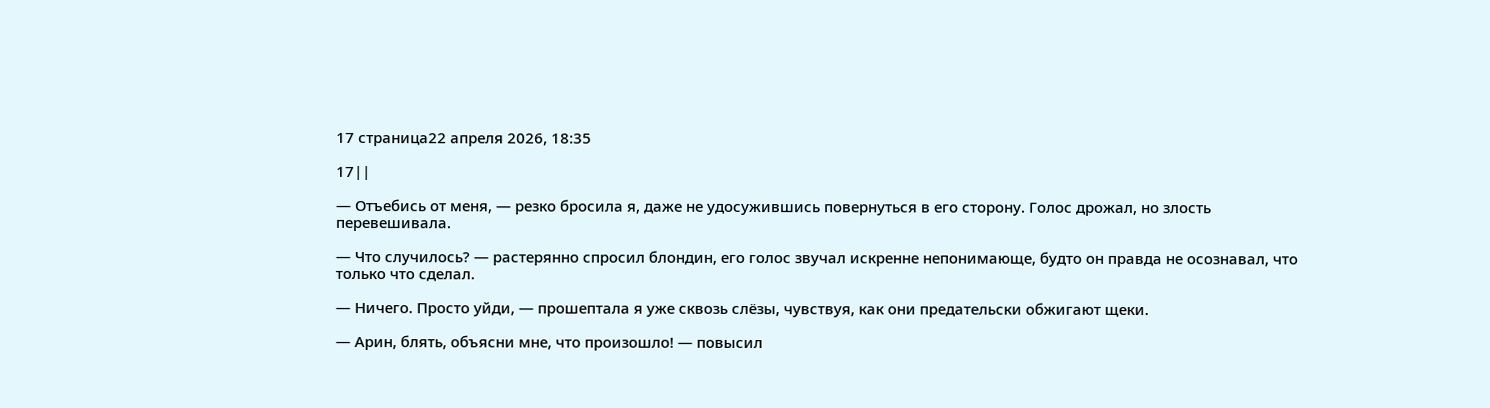17 страница22 апреля 2026, 18:35

17||

— Отъебись от меня, — резко бросила я, даже не удосужившись повернуться в его сторону. Голос дрожал, но злость перевешивала.

— Что случилось? — растерянно спросил блондин, его голос звучал искренне непонимающе, будто он правда не осознавал, что только что сделал.

— Ничего. Просто уйди, — прошептала я уже сквозь слёзы, чувствуя, как они предательски обжигают щеки.

— Арин, блять, объясни мне, что произошло! — повысил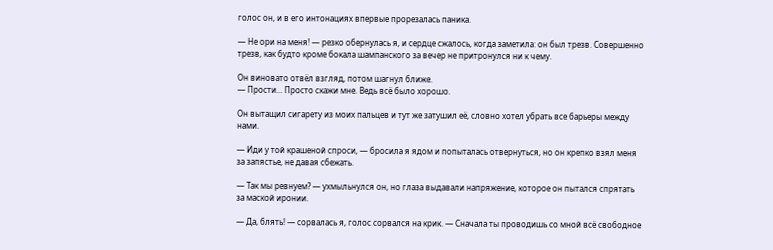голос он, и в его интонациях впервые прорезалась паника.

— Не ори на меня! — резко обернулась я, и сердце сжалось, когда заметила: он был трезв. Совершенно трезв, как будто кроме бокала шампанского за вечер не притронулся ни к чему.

Он виновато отвёл взгляд, потом шагнул ближе.
— Прости... Просто скажи мне. Ведь всё было хорошо.

Он вытащил сигарету из моих пальцев и тут же затушил её, словно хотел убрать все барьеры между нами.

— Иди у той крашеной спроси, — бросила я ядом и попыталась отвернуться, но он крепко взял меня за запястье, не давая сбежать.

— Так мы ревнуем? — ухмыльнулся он, но глаза выдавали напряжение, которое он пытался спрятать за маской иронии.

— Да, блять! — сорвалась я, голос сорвался на крик. — Сначала ты проводишь со мной всё свободное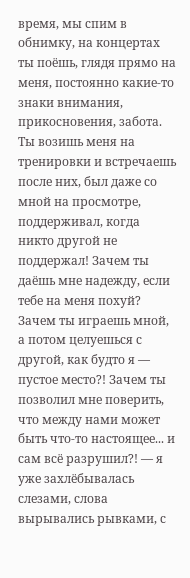время, мы спим в обнимку, на концертах ты поёшь, глядя прямо на меня, постоянно какие-то знаки внимания, прикосновения, забота. Ты возишь меня на тренировки и встречаешь после них, был даже со мной на просмотре, поддерживал, когда никто другой не поддержал! Зачем ты даёшь мне надежду, если тебе на меня похуй? Зачем ты играешь мной, а потом целуешься с другой, как будто я — пустое место?! Зачем ты позволил мне поверить, что между нами может быть что-то настоящее... и сам всё разрушил?! — я уже захлёбывалась слезами, слова вырывались рывками, с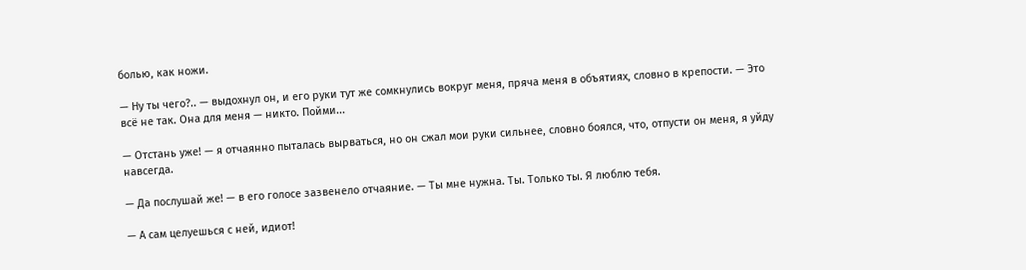болью, как ножи.

— Ну ты чего?.. — выдохнул он, и его руки тут же сомкнулись вокруг меня, пряча меня в объятиях, словно в крепости. — Это всё не так. Она для меня — никто. Пойми...

— Отстань уже! — я отчаянно пыталась вырваться, но он сжал мои руки сильнее, словно боялся, что, отпусти он меня, я уйду навсегда.

— Да послушай же! — в его голосе зазвенело отчаяние. — Ты мне нужна. Ты. Только ты. Я люблю тебя.

— А сам целуешься с ней, идиот!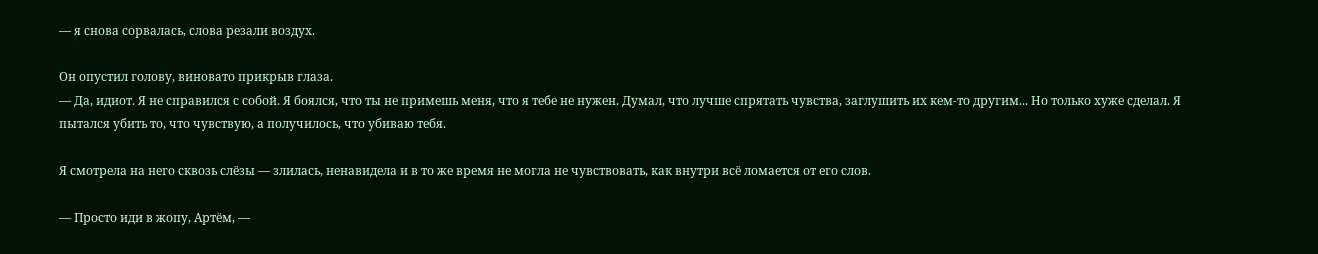— я снова сорвалась, слова резали воздух.

Он опустил голову, виновато прикрыв глаза.
— Да, идиот. Я не справился с собой. Я боялся, что ты не примешь меня, что я тебе не нужен. Думал, что лучше спрятать чувства, заглушить их кем-то другим... Но только хуже сделал. Я пытался убить то, что чувствую, а получилось, что убиваю тебя.

Я смотрела на него сквозь слёзы — злилась, ненавидела и в то же время не могла не чувствовать, как внутри всё ломается от его слов.

— Просто иди в жопу, Артём, —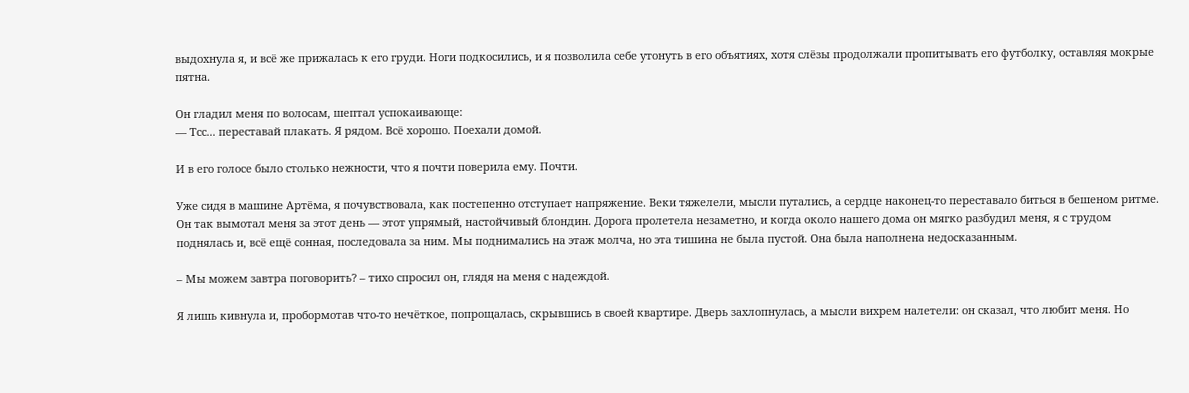выдохнула я, и всё же прижалась к его груди. Ноги подкосились, и я позволила себе утонуть в его объятиях, хотя слёзы продолжали пропитывать его футболку, оставляя мокрые пятна.

Он гладил меня по волосам, шептал успокаивающе:
— Тсс... переставай плакать. Я рядом. Всё хорошо. Поехали домой.

И в его голосе было столько нежности, что я почти поверила ему. Почти.

Уже сидя в машине Артёма, я почувствовала, как постепенно отступает напряжение. Веки тяжелели, мысли путались, а сердце наконец-то переставало биться в бешеном ритме. Он так вымотал меня за этот день — этот упрямый, настойчивый блондин. Дорога пролетела незаметно, и когда около нашего дома он мягко разбудил меня, я с трудом поднялась и, всё ещё сонная, последовала за ним. Мы поднимались на этаж молча, но эта тишина не была пустой. Она была наполнена недосказанным.

– Мы можем завтра поговорить? – тихо спросил он, глядя на меня с надеждой.

Я лишь кивнула и, пробормотав что-то нечёткое, попрощалась, скрывшись в своей квартире. Дверь захлопнулась, а мысли вихрем налетели: он сказал, что любит меня. Но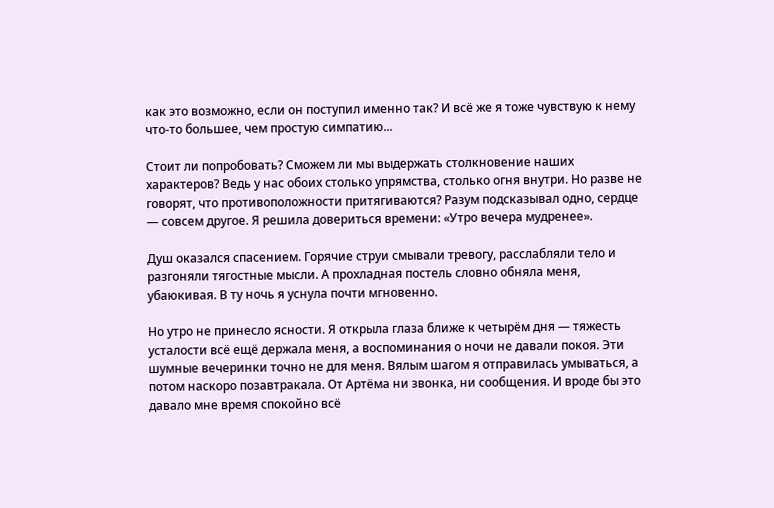как это возможно, если он поступил именно так? И всё же я тоже чувствую к нему что-то большее, чем простую симпатию...

Стоит ли попробовать? Сможем ли мы выдержать столкновение наших характеров? Ведь у нас обоих столько упрямства, столько огня внутри. Но разве не говорят, что противоположности притягиваются? Разум подсказывал одно, сердце — совсем другое. Я решила довериться времени: «Утро вечера мудренее».

Душ оказался спасением. Горячие струи смывали тревогу, расслабляли тело и разгоняли тягостные мысли. А прохладная постель словно обняла меня, убаюкивая. В ту ночь я уснула почти мгновенно.

Но утро не принесло ясности. Я открыла глаза ближе к четырём дня — тяжесть усталости всё ещё держала меня, а воспоминания о ночи не давали покоя. Эти шумные вечеринки точно не для меня. Вялым шагом я отправилась умываться, а потом наскоро позавтракала. От Артёма ни звонка, ни сообщения. И вроде бы это давало мне время спокойно всё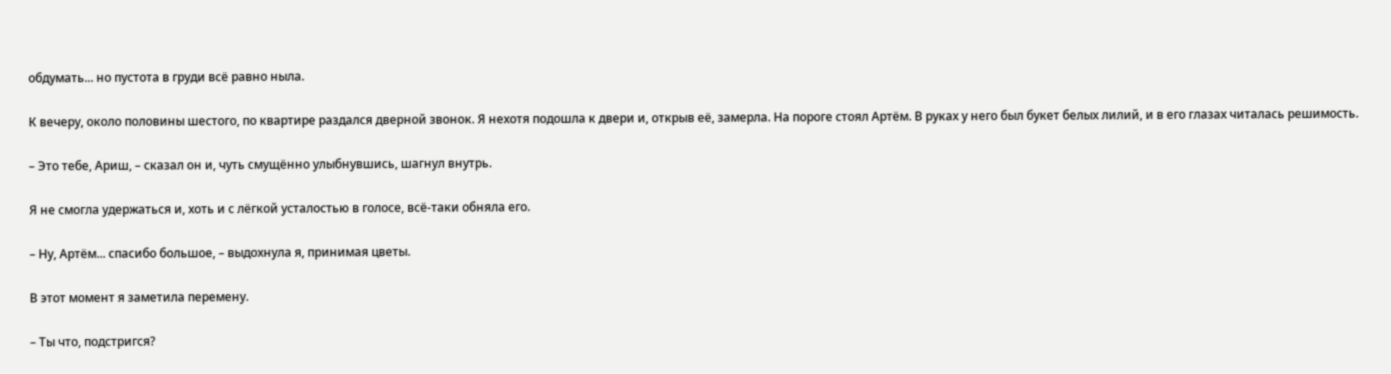обдумать... но пустота в груди всё равно ныла.

К вечеру, около половины шестого, по квартире раздался дверной звонок. Я нехотя подошла к двери и, открыв её, замерла. На пороге стоял Артём. В руках у него был букет белых лилий, и в его глазах читалась решимость.

– Это тебе, Ариш, – сказал он и, чуть смущённо улыбнувшись, шагнул внутрь.

Я не смогла удержаться и, хоть и с лёгкой усталостью в голосе, всё-таки обняла его.

– Ну, Артём... спасибо большое, – выдохнула я, принимая цветы.

В этот момент я заметила перемену.

– Ты что, подстригся?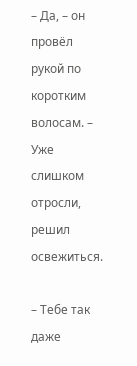– Да, – он провёл рукой по коротким волосам. – Уже слишком отросли, решил освежиться.

– Тебе так даже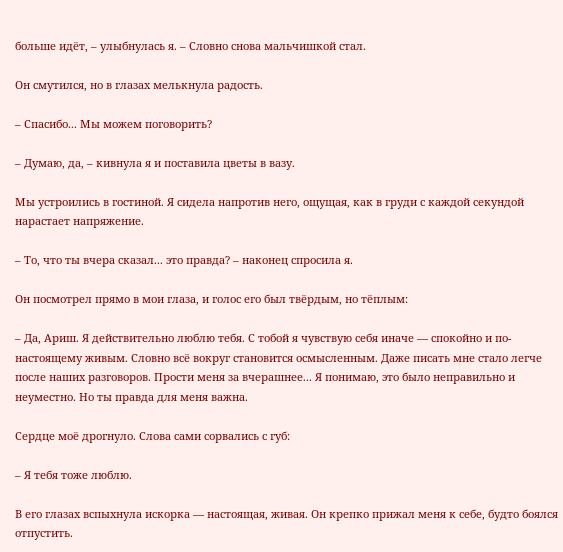больше идёт, – улыбнулась я. – Словно снова мальчишкой стал.

Он смутился, но в глазах мелькнула радость.

– Спасибо... Мы можем поговорить?

– Думаю, да, – кивнула я и поставила цветы в вазу.

Мы устроились в гостиной. Я сидела напротив него, ощущая, как в груди с каждой секундой нарастает напряжение.

– То, что ты вчера сказал... это правда? – наконец спросила я.

Он посмотрел прямо в мои глаза, и голос его был твёрдым, но тёплым:

– Да, Ариш. Я действительно люблю тебя. С тобой я чувствую себя иначе — спокойно и по-настоящему живым. Словно всё вокруг становится осмысленным. Даже писать мне стало легче после наших разговоров. Прости меня за вчерашнее... Я понимаю, это было неправильно и неуместно. Но ты правда для меня важна.

Сердце моё дрогнуло. Слова сами сорвались с губ:

– Я тебя тоже люблю.

В его глазах вспыхнула искорка — настоящая, живая. Он крепко прижал меня к себе, будто боялся отпустить.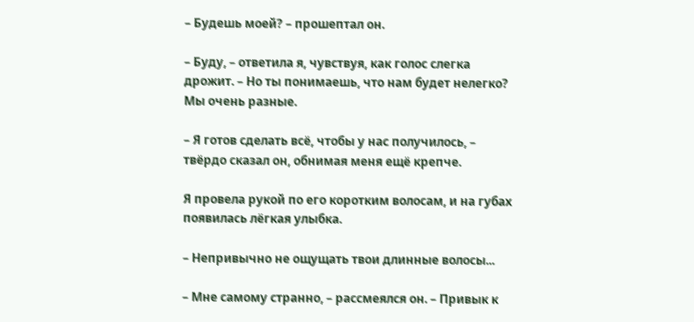– Будешь моей? – прошептал он.

– Буду, – ответила я, чувствуя, как голос слегка дрожит. – Но ты понимаешь, что нам будет нелегко? Мы очень разные.

– Я готов сделать всё, чтобы у нас получилось, – твёрдо сказал он, обнимая меня ещё крепче.

Я провела рукой по его коротким волосам, и на губах появилась лёгкая улыбка.

– Непривычно не ощущать твои длинные волосы...

– Мне самому странно, – рассмеялся он. – Привык к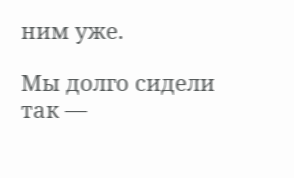ним уже.

Мы долго сидели так —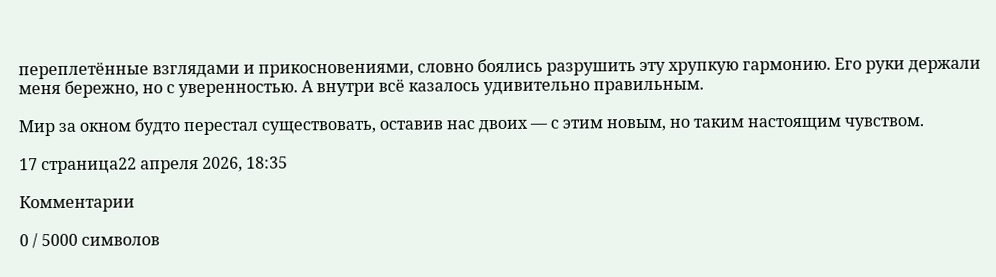переплетённые взглядами и прикосновениями, словно боялись разрушить эту хрупкую гармонию. Его руки держали меня бережно, но с уверенностью. А внутри всё казалось удивительно правильным.

Мир за окном будто перестал существовать, оставив нас двоих — с этим новым, но таким настоящим чувством.

17 страница22 апреля 2026, 18:35

Комментарии

0 / 5000 символов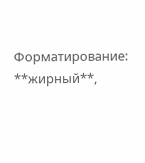Форматирование: **жирный**,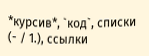*курсив*, `код`, списки (- / 1.), ссылки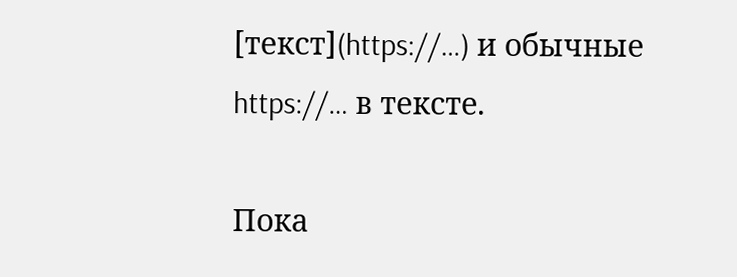[текст](https://…) и обычные https://… в тексте.

Пока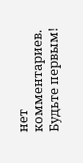нет комментариев. Будьте первым!